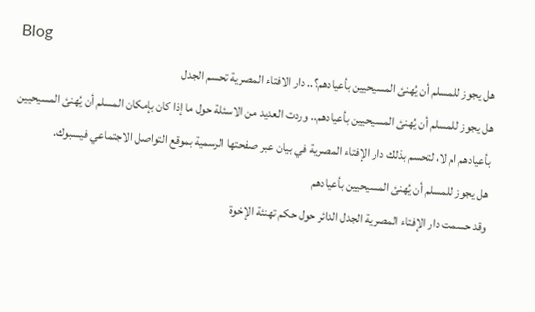Blog
هل يجوز للمسلم أن يُهنئ المسيحيين بأعيادهم؟.. دار الافتاء المصرية تحسم الجدل
هل يجوز للمسلم أن يُهنئ المسيحيين بأعيادهم.. وردت العديد من الاسئلة حول ما إذا كان بإمكان المسلم أن يُهنئ المسيحيين بأعيادهم ام لا، لتحسم بذلك دار الإفتاء المصرية في بيان عبر صفحتها الرسمية بموقع التواصل الاجتماعي فيسبوك.
هل يجوز للمسلم أن يُهنئ المسيحيين بأعيادهم
وقد حسمت دار الإفتاء المصرية الجدل الدائر حول حكم تهنئة الإخوة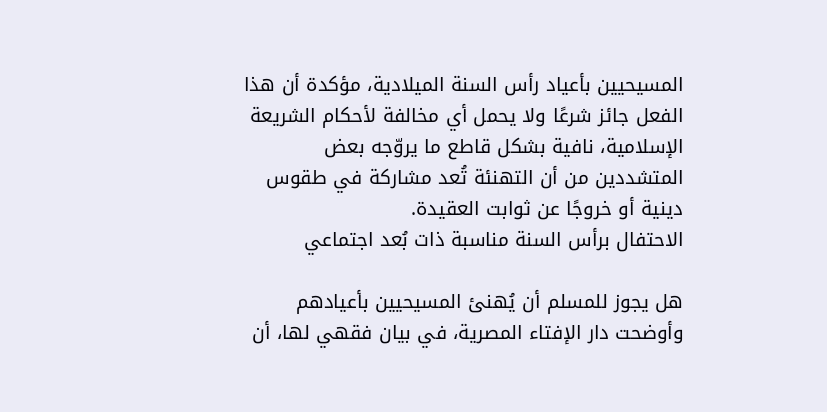المسيحيين بأعياد رأس السنة الميلادية، مؤكدة أن هذا الفعل جائز شرعًا ولا يحمل أي مخالفة لأحكام الشريعة الإسلامية، نافية بشكل قاطع ما يروّجه بعض المتشددين من أن التهنئة تُعد مشاركة في طقوس دينية أو خروجًا عن ثوابت العقيدة.
الاحتفال برأس السنة مناسبة ذات بُعد اجتماعي

هل يجوز للمسلم أن يُهنئ المسيحيين بأعيادهم
وأوضحت دار الإفتاء المصرية، في بيان فقهي لها، أن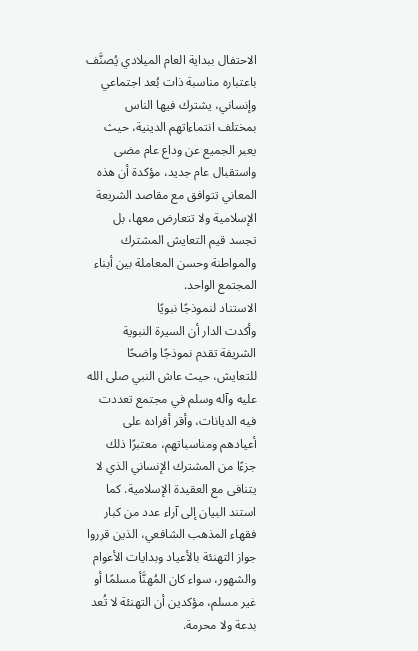الاحتفال ببداية العام الميلادي يُصنَّف باعتباره مناسبة ذات بُعد اجتماعي وإنساني، يشترك فيها الناس بمختلف انتماءاتهم الدينية، حيث يعبر الجميع عن وداع عام مضى واستقبال عام جديد، مؤكدة أن هذه المعاني تتوافق مع مقاصد الشريعة الإسلامية ولا تتعارض معها، بل تجسد قيم التعايش المشترك والمواطنة وحسن المعاملة بين أبناء المجتمع الواحد.
الاستناد لنموذجًا نبويًا
وأكدت الدار أن السيرة النبوية الشريفة تقدم نموذجًا واضحًا للتعايش، حيث عاش النبي صلى الله عليه وآله وسلم في مجتمع تعددت فيه الديانات، وأقر أفراده على أعيادهم ومناسباتهم، معتبرًا ذلك جزءًا من المشترك الإنساني الذي لا يتنافى مع العقيدة الإسلامية. كما استند البيان إلى آراء عدد من كبار فقهاء المذهب الشافعي، الذين قرروا جواز التهنئة بالأعياد وبدايات الأعوام والشهور، سواء كان المُهنَّأ مسلمًا أو غير مسلم، مؤكدين أن التهنئة لا تُعد بدعة ولا محرمة.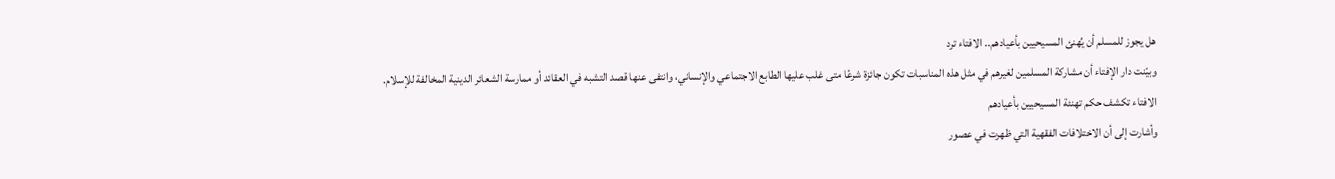هل يجوز للمسلم أن يُهنئ المسيحيين بأعيادهم.. الافتاء ترد
وبيّنت دار الإفتاء أن مشاركة المسلمين لغيرهم في مثل هذه المناسبات تكون جائزة شرعًا متى غلب عليها الطابع الاجتماعي والإنساني، وانتفى عنها قصد التشبه في العقائد أو ممارسة الشعائر الدينية المخالفة للإسلام.
الافتاء تكشف حكم تهنئة المسيحيين بأعيادهم
وأشارت إلى أن الاختلافات الفقهية التي ظهرت في عصور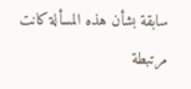سابقة بشأن هذه المسألة كانت مرتبطة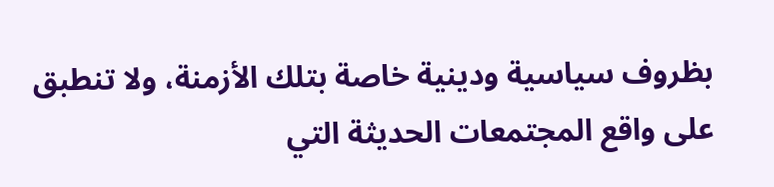بظروف سياسية ودينية خاصة بتلك الأزمنة، ولا تنطبق على واقع المجتمعات الحديثة التي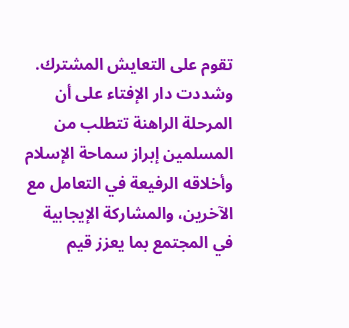تقوم على التعايش المشترك.
وشددت دار الإفتاء على أن المرحلة الراهنة تتطلب من المسلمين إبراز سماحة الإسلام وأخلاقه الرفيعة في التعامل مع الآخرين، والمشاركة الإيجابية في المجتمع بما يعزز قيم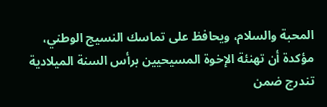المحبة والسلام، ويحافظ على تماسك النسيج الوطني، مؤكدة أن تهنئة الإخوة المسيحيين برأس السنة الميلادية تندرج ضمن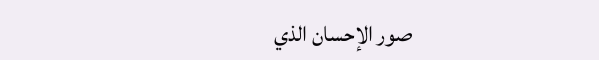صور الإحسان الذي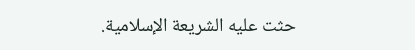حثت عليه الشريعة الإسلامية.